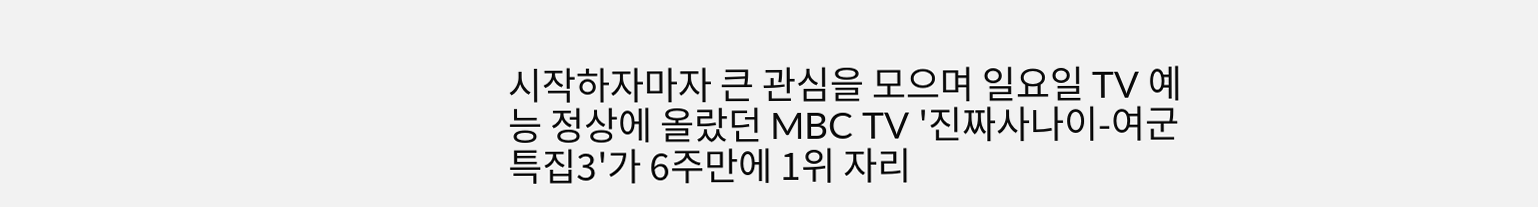시작하자마자 큰 관심을 모으며 일요일 TV 예능 정상에 올랐던 MBC TV '진짜사나이-여군특집3'가 6주만에 1위 자리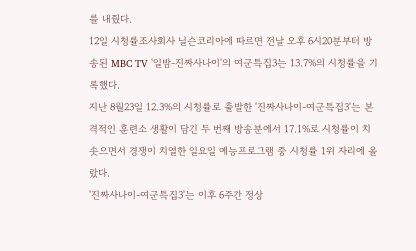를 내줬다.
12일 시청률조사회사 닐슨코리아에 따르면 전날 오후 6시20분부터 방송된 MBC TV '일밤-진짜사나이'의 여군특집3는 13.7%의 시청률을 기록했다.
지난 8월23일 12.3%의 시청률로 출발한 '진짜사나이-여군특집3'는 본격적인 훈련소 생활이 담긴 두 번째 방송분에서 17.1%로 시청률이 치솟으면서 경쟁이 치열한 일요일 예능프로그램 중 시청률 1위 자리에 올랐다.
'진짜사나이-여군특집3'는 이후 6주간 정상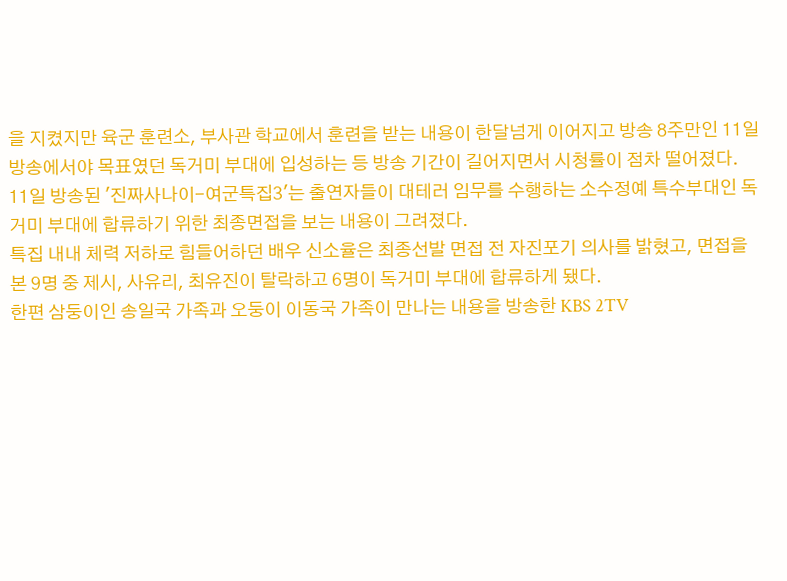을 지켰지만 육군 훈련소, 부사관 학교에서 훈련을 받는 내용이 한달넘게 이어지고 방송 8주만인 11일 방송에서야 목표였던 독거미 부대에 입성하는 등 방송 기간이 길어지면서 시청률이 점차 떨어졌다.
11일 방송된 '진짜사나이-여군특집3'는 출연자들이 대테러 임무를 수행하는 소수정예 특수부대인 독거미 부대에 합류하기 위한 최종면접을 보는 내용이 그려졌다.
특집 내내 체력 저하로 힘들어하던 배우 신소율은 최종선발 면접 전 자진포기 의사를 밝혔고, 면접을 본 9명 중 제시, 사유리, 최유진이 탈락하고 6명이 독거미 부대에 합류하게 됐다.
한편 삼둥이인 송일국 가족과 오둥이 이동국 가족이 만나는 내용을 방송한 KBS 2TV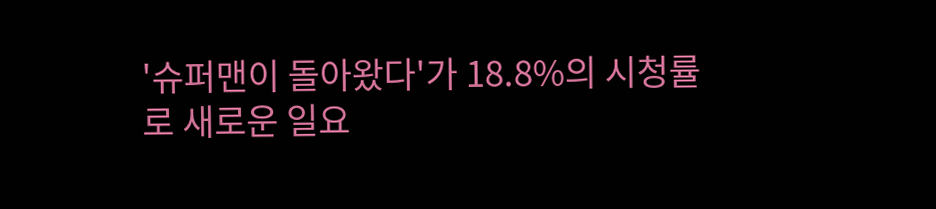'슈퍼맨이 돌아왔다'가 18.8%의 시청률로 새로운 일요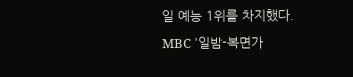일 예능 1위를 차지했다.
MBC '일밤-복면가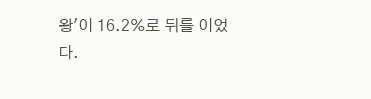왕'이 16.2%로 뒤를 이었다.